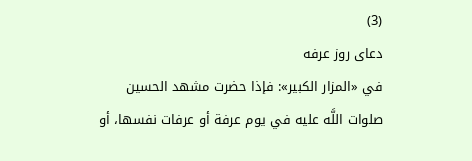(3)
دعای روز عرفه
في «المزار الكبير»: فإذا حضرت مشهد الحسين صلوات اللَّه عليه في يوم عرفة أو عرفات نفسها، أو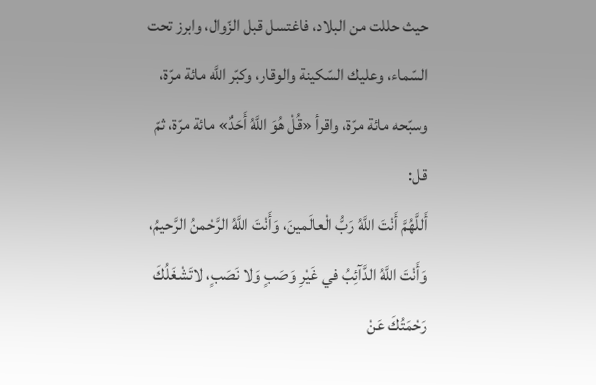حيث حللت من البلاد، فاغتسل قبل الزّوال، وابرز تحت السّماء، وعليك السّكينة والوقار، وكبّر اللَّه مائة مرّة، وسبّحه مائة مرّة، واقرأ «قُلْ هُوَ اللَّهُ أَحَدٌ» مائة مرّة، ثمّ قل:
أَللَّهُمَّ أَنْتَ اللَّهُ رَبُّ الْعالَمينَ، وَأَنْتَ اللَّهُ الرَّحْمنُ الرَّحيمُ، وَأَنْتَ اللَّهُ الدَّآئِبُ في غَيْرِ وَصَبٍ وَلا نَصَبٍ، لاتَشْغَلُكَ رَحْمَتُكَ عَنْ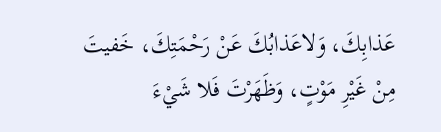عَذابِكَ، وَلاعَذابُكَ عَنْ رَحْمَتِكَ، خَفيتَ مِنْ غَيْرِ مَوْتٍ، وَظَهَرْتَ فَلا شَيْءَ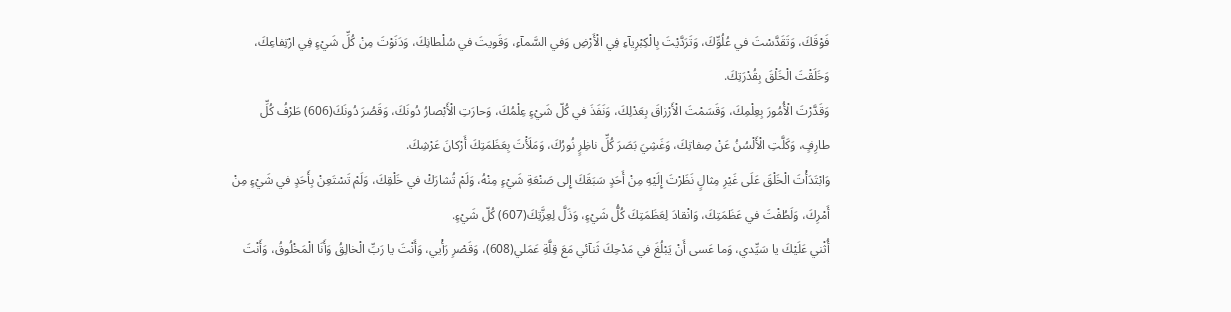فَوْقَكَ، وَتَقَدَّسْتَ في عُلُوِّكَ، وَتَرَدَّيْتَ بِالْكِبْرِيآءِ فِي الْأَرْضِ وَفي السَّمآءِ، وَقَويتَ في سُلْطانِكَ، وَدَنَوْتَ مِنْ كُلِّ شَيْءٍ فِي ارْتِفاعِكَ، وَخَلَقْتَ الْخَلْقَ بِقُدْرَتِكَ.
وَقَدَّرْتَ الْأُمُورَ بِعِلْمِكَ، وَقَسَمْتَ الْأَرْزاقَ بِعَدْلِكَ، وَنَفَذَ في كُلّ شَيْءٍ عِلْمُكَ، وَحارَتِ الْأَبْصارُ دُونَكَ، وَقَصُرَ دُونَكَ(606) طَرْفُ كُلِّ طارِفٍ، وَكَلَّتِ الْأَلْسُنُ عَنْ صِفاتِكَ، وَغَشِيَ بَصَرَ كُلِّ ناظِرٍ نُورُكَ، وَمَلَأْتَ بِعَظَمَتِكَ أَرْكانَ عَرْشِكَ.
وَابْتَدَأْتَ الْخَلْقَ عَلَى غَيْرِ مِثالٍ نَظَرْتَ إِلَيْهِ مِنْ أَحَدٍ سَبَقَكَ إِلى صَنْعَةِ شَيْءٍ مِنْهُ، وَلَمْ تُشارَكْ في خَلْقِكَ، وَلَمْ تَسْتَعِنْ بِأَحَدٍ في شَيْءٍ مِنْ أَمْرِكَ، وَلَطُفْتَ في عَظَمَتِكَ، وَانْقادَ لِعَظَمَتِكَ كُلُّ شَيْءٍ، وَذَلَّ لِعِزَّتِكَ(607) كُلّ شَيْءٍ.
أُثْني عَلَيْكَ يا سَيِّدي، وَما عَسى أَنْ يَبْلُغَ في مَدْحِكَ ثَنآئي مَعَ قِلَّةِ عَمَلي(608)، وَقَصْرِ رَأْيي، وَأَنْتَ يا رَبِّ الْخالِقُ وَأَنَا الْمَخْلُوقُ، وَأَنْتَ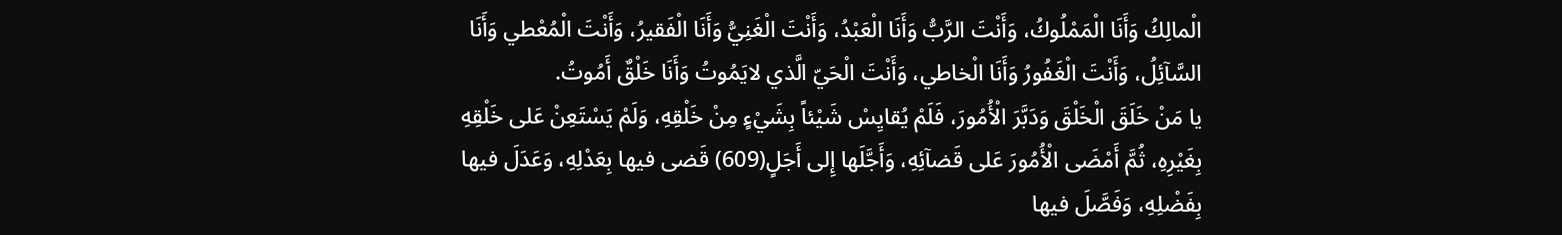الْمالِكُ وَأَنَا الْمَمْلُوكُ، وَأَنْتَ الرَّبُّ وَأَنَا الْعَبْدُ، وَأَنْتَ الْغَنِيُّ وَأَنَا الْفَقيرُ، وَأَنْتَ الْمُعْطي وَأَنَا السَّآئِلُ، وَأَنْتَ الْغَفُورُ وَأَنَا الْخاطي، وَأَنْتَ الْحَيّ الَّذي لايَمُوتُ وَأَنَا خَلْقٌ أَمُوتُ.
يا مَنْ خَلَقَ الْخَلْقَ وَدَبَّرَ الْأُمُورَ، فَلَمْ يُقايِسْ شَيْئاً بِشَيْءٍ مِنْ خَلْقِهِ، وَلَمْ يَسْتَعِنْ عَلى خَلْقِهِ بِغَيْرِهِ، ثُمَّ أَمْضَى الْأُمُورَ عَلى قَضآئِهِ، وَأَجَّلَها إِلى أَجَلٍ(609) قَضى فيها بِعَدْلِهِ، وَعَدَلَ فيها بِفَضْلِهِ، وَفَصَّلَ فيها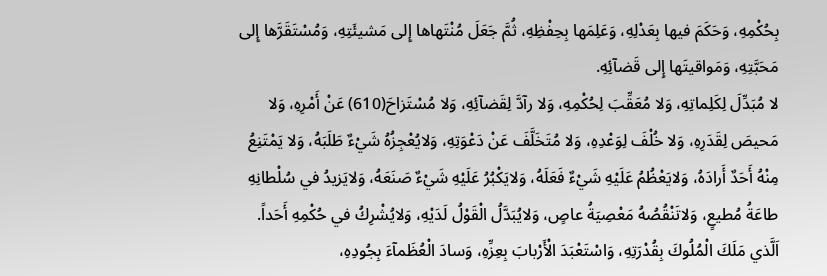بِحُكْمِهِ، وَحَكَمَ فيها بِعَدْلِهِ، وَعَلِمَها بِحِفْظِهِ، ثُمَّ جَعَلَ مُنْتَهاها إِلى مَشيئَتِهِ، وَمُسْتَقَرَّها إِلى مَحَبَّتِهِ، وَمَواقيتَها إِلى قَضآئِهِ.
لا مُبَدِّلَ لِكَلِماتِهِ، وَلا مُعَقِّبَ لِحُكْمِهِ، وَلا رآدَّ لِقَضآئِهِ، وَلا مُسْتَزاحَ(610) عَنْ أَمْرِهِ، وَلا مَحيصَ لِقَدَرِهِ، وَلا خُلْفَ لِوَعْدِهِ، وَلا مُتَخَلَّفَ عَنْ دَعْوَتِهِ، وَلايُعْجِزُهُ شَيْءٌ طَلَبَهُ، وَلا يَمْتَنِعُ مِنْهُ أَحَدٌ أَرادَهُ، وَلايَعْظُمُ عَلَيْهِ شَيْءٌ فَعَلَهُ، وَلايَكْبُرُ عَلَيْهِ شَيْءٌ صَنَعَهُ، وَلايَزيدُ في سُلْطانِهِ طاعَةُ مُطيعٍ، وَلاتَنْقُصُهُ مَعْصِيَةُ عاصٍ، وَلايُبَدَّلُ الْقَوْلُ لَدَيْهِ، وَلايُشْرِكُ في حُكْمِهِ أَحَداً.
اَلَّذي مَلَكَ الْمُلُوكَ بِقُدْرَتِهِ، وَاسْتَعْبَدَ الْأَرْبابَ بِعِزِّهِ، وَسادَ الْعُظَمآءَ بِجُودِهِ،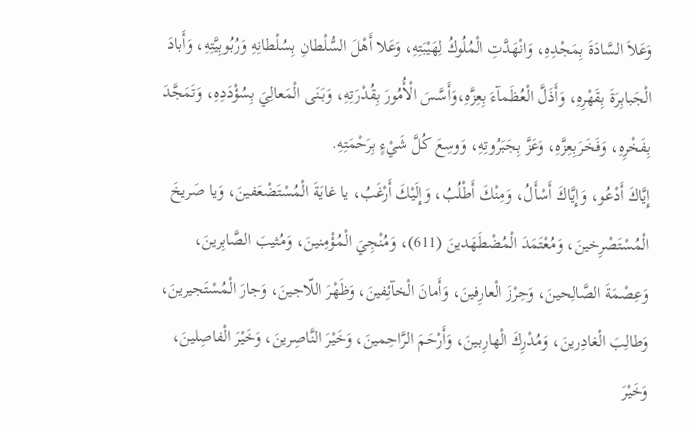وَعَلاَ السَّادَةَ بِمَجْدِهِ، وَانْهَدَّتِ الْمُلُوكُ لِهَيْبَتِهِ، وَعَلا أَهْلَ السُّلْطانِ بِسُلْطانِهِ وَرُبُوبِيَّتِهِ، وَأَبادَ الْجَبابِرَةَ بِقَهْرِهِ، وَأَذَلَّ الْعُظَمآءَ بِعِزَّهِ،وَأَسَّسَ الْأُمُورَ بِقُدْرَتِهِ، وَبَنَى الْمَعالِيَ بِسُؤْدَدِهِ، وَتَمَجَّدَ بِفَخْرِهِ، وَفَخَرَبِعِزَّهِ، وَعَزَّ بِجَبَرُوتِهِ، وَوسِعَ كُلَّ شَيْءٍ بِرَحْمَتِهِ.
إِيَّاكَ أَدْعُو، وَإِيَّاكَ أَسْأَلُ، وَمِنْكَ أَطْلُبُ، وَإِلَيْكَ أَرْغَبُ، يا غايَةَ الْمُسْتَضْعَفينَ، وَيا صَريخَ الْمُسْتَصْرِخينَ، وَمُعْتَمَدَ الْمُضْطَهَدينَ (611)، وَمُنْجِيَ الْمُؤْمِنينَ، وَمُثيبَ الصَّابِرينَ، وَعِصْمَةَ الصَّالِحينَ، وَحِرْزَ الْعارِفينَ، وَأَمانَ الْخآئِفينَ، وَظَهْرَ اللّاجينَ، وَجارَ الْمُسْتَجيرينَ، وَطالِبَ الْغادِرينَ، وَمُدْرِكَ الْهارِبينَ، وَأَرْحَمَ الرَّاحِمينَ، وَخَيْرَ النَّاصِرينَ، وَخَيْرَ الْفاصِلينَ، وَخَيْرَ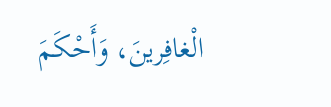الْغافِرينَ، وَأَحْكَمَ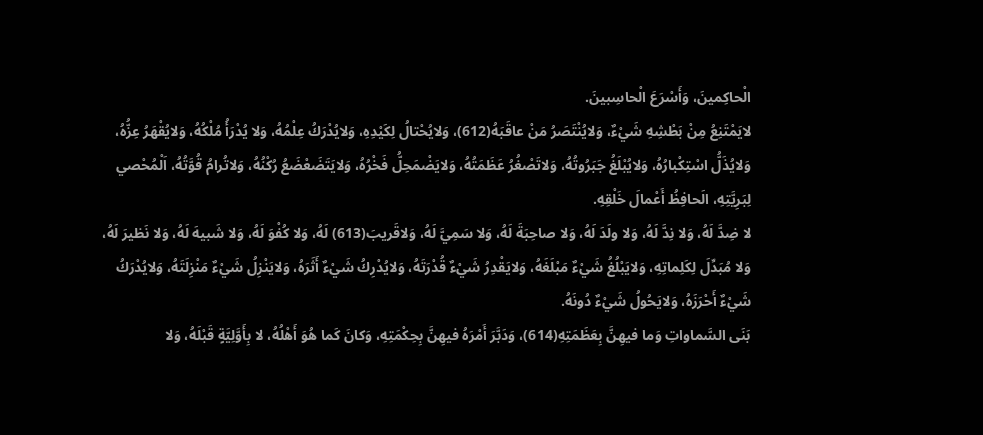الْحاكِمينَ، وَأَسْرَعَ الْحاسِبينَ.
لايَمْتَنِعُ مِنْ بَطْشِهِ شَيْءٌ، وَلايُنْتَصَرُ مَنْ عاقَبَهُ(612)، وَلايُحْتالُ لِكَيْدِهِ، وَلايُدْرَكُ عِلْمُهُ، وَلا يُدْرَأُ مُلْكُهُ، وَلايُقْهَرُ عِزُّهُ، وَلايُذَلُّ اسْتِكْبارُهُ، وَلايُبْلَغُ جَبَرُوتُهُ، وَلاتَصْغُرُ عَظَمَتُهُ، وَلايَضْمَحِلُّ فَخْرُهُ، وَلايَتَضَعْضَعُ رُكْنُهُ، وَلاتُرامُ قُوَّتُهُ، اَلْمُحْصي لِبَرِيَّتِهِ، الَحافِظُ أَعْمالَ خَلْقِهِ.
لا ضِدَّ لَهُ، وَلا نِدَّ لَهُ، وَلا ولَدَ لَهُ، وَلا صاحِبَةَ لَهُ، وَلا سَمِيَّ لَهُ، وَلاقَريبَ(613) لَهُ، وَلا كُفْوَ لَهُ، وَلا شَبيهَ لَهُ، وَلا نَظيرَ لَهُ، وَلا مُبَدِّلَ لِكَلِماتِهِ، وَلايَبْلُغُ شَيْءٌ مَبْلَغَهُ، وَلايَقْدِرُ شَيْءٌ قُدْرَتَهُ، وَلايُدْرِكُ شَيْءٌ أَثَرَهُ، وَلايَنْزِلُ شَيْءٌ مَنْزِلَتَهُ، وَلايُدْرَكُ شَيْءٌ أَحْرَزَهُ، وَلايَحُولُ شَيْءٌ دُونَهُ.
بَنَى السَّماواتِ وَما فيهِنَّ بِعَظَمَتِهِ(614)، وَدَبَّرَ أَمْرَهُ فيهِنَّ بِحِكْمَتِهِ، وَكانَ كَما هُوَ أَهْلُهُ، لا بِأَوَّلِيَّةٍ قَبْلَهُ، وَلا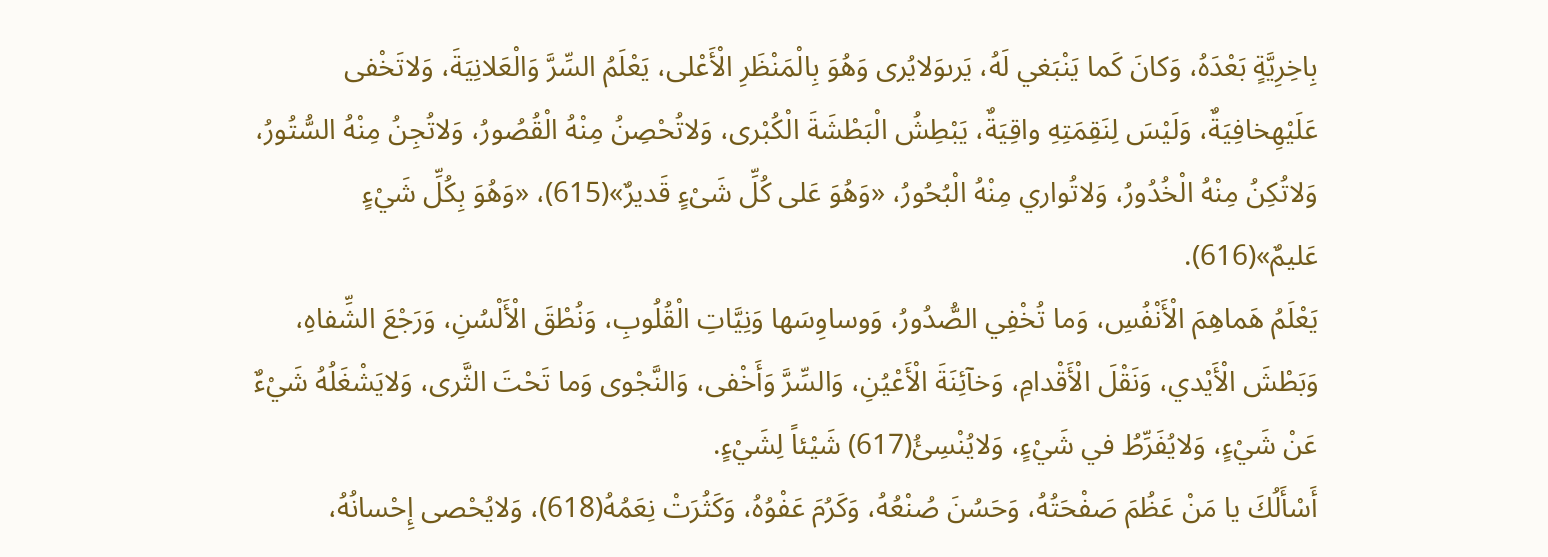بِاخِرِيَّةٍ بَعْدَهُ، وَكانَ كَما يَنْبَغي لَهُ، يَرىوَلايُرى وَهُوَ بِالْمَنْظَرِ الْأَعْلى، يَعْلَمُ السِّرَّ وَالْعَلانِيَةَ، وَلاتَخْفى عَلَيْهِخافِيَةٌ، وَلَيْسَ لِنَقِمَتِهِ واقِيَةٌ، يَبْطِشُ الْبَطْشَةَ الْكُبْرى، وَلاتُحْصِنُ مِنْهُ الْقُصُورُ، وَلاتُجِنُ مِنْهُ السُّتُورُ، وَلاتُكِنُ مِنْهُ الْخُدُورُ، وَلاتُواري مِنْهُ الْبُحُورُ، «وَهُوَ عَلى كُلِّ شَىْءٍ قَديرٌ»(615)، «وَهُوَ بِكُلِّ شَيْءٍ عَليمٌ»(616).
يَعْلَمُ هَماهِمَ الْأَنْفُسِ، وَما تُخْفِي الصُّدُورُ، وَوساوِسَها وَنِيَّاتِ الْقُلُوبِ، وَنُطْقَ الْأَلْسُنِ، وَرَجْعَ الشِّفاهِ، وَبَطْشَ الْأَيْدي، وَنَقْلَ الْأَقْدامِ، وَخآئِنَةَ الْأَعْيُنِ، وَالسِّرَّ وَأَخْفى، وَالنَّجْوى وَما تَحْتَ الثَّرى، وَلايَشْغَلُهُ شَيْءٌ عَنْ شَيْءٍ، وَلايُفَرِّطُ في شَيْءٍ، وَلايُنْسِئُ(617) شَيْئاً لِشَيْءٍ.
أَسْأَلُكَ يا مَنْ عَظُمَ صَفْحَتُهُ، وَحَسُنَ صُنْعُهُ، وَكَرُمَ عَفْوُهُ، وَكَثُرَتْ نِعَمُهُ(618)، وَلايُحْصى إِحْسانُهُ،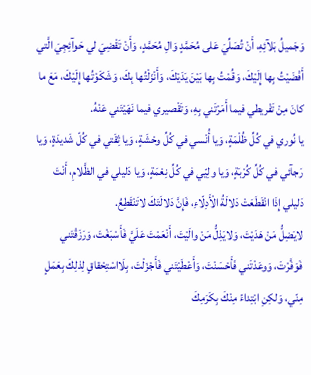وَجَميلُ بَلآئِهِ، أَنْ تُصَلِّيَ عَلى مُحَمَّدٍ وَالِ مُحَمَّدٍ، وَأَنْ تَقْضِيَ لي حَوآئِجِيَ الَّتي أَفْضَيْتُ بِها إِلَيْكَ، وَقُمْتُ بِها بَيْنَ يَدَيْكَ، وَأَنْزَلْتُها بِكَ، وَشَكَوْتُها إِلَيْكَ، مَعَ ما كانَ مِنْ تَفْريطي فيما أَمَرْتَني بِهِ، وَتَقْصيري فيما نَهَيْتَني عَنْهُ.
يا نُوري في كُلِّ ظُلْمَةٍ، وَيا أُنْسي في كُلِّ وحْشَةٍ، وَيا ثِقَتي في كُلّ شَديدَةٍ، وَيا رَجآئي في كُلِّ كُرْبَةٍ، وَيا ولِيّي في كُلِّ نِعْمَةٍ، وَيا دَليلي في الظَّلامِ، أَنْتَ دَليلي إِذَا انْقَطَعَتْ دَلالَةُ الْأَدِلّاءِ، فَإِنَّ دَلالَتَكَ لاتَنْقَطِعُ.
لايَضِلُّ مَنْ هَدَيْتَ، وَلايَذِلُّ مَنْ والَيْتَ، أَنْعَمْتَ عَلَيَّ فَأَسْبَغْتَ، وَرَزَقْتَني فَوَفَّرْتَ، وَوعَدْتَني فَأَحْسَنْتَ، وَأَعْطَيْتَني فَأَجْزَلْتَ، بِلَااسْتِحْقاقٍ لِذلِكَ بِعَمَلٍ مِنّي، وَلكِنِ ابْتِداءً مِنْكَ بِكَرَمِكَ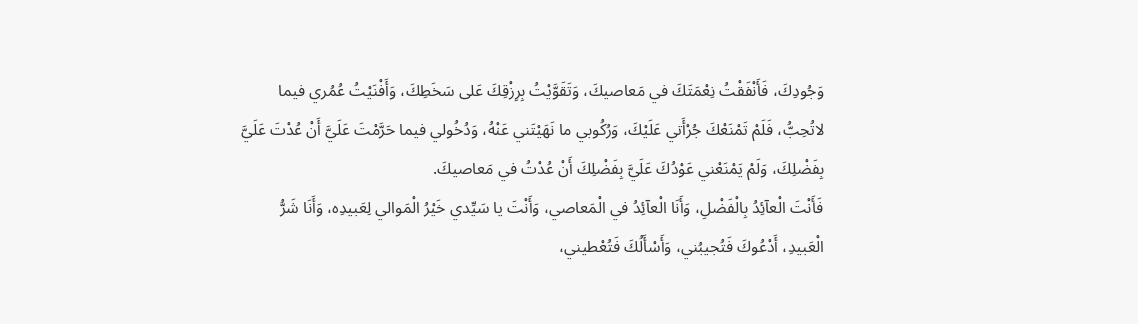وَجُودِكَ، فَأَنْفَقْتُ نِعْمَتَكَ في مَعاصيكَ، وَتَقَوَّيْتُ بِرِزْقِكَ عَلى سَخَطِكَ، وَأَفْنَيْتُ عُمُري فيما لاتُحِبُّ، فَلَمْ تَمْنَعْكَ جُرْأَتي عَلَيْكَ، وَرُكُوبي ما نَهَيْتَني عَنْهُ، وَدُخُولي فيما حَرَّمْتَ عَلَيَّ أَنْ عُدْتَ عَلَيَّ بِفَضْلِكَ، وَلَمْ يَمْنَعْني عَوْدُكَ عَلَيَّ بِفَضْلِكَ أَنْ عُدْتُ في مَعاصيكَ.
فَأَنْتَ الْعآئِدُ بِالْفَضْلِ، وَأَنَا الْعآئِدُ في الْمَعاصي، وَأَنْتَ يا سَيِّدي خَيْرُ الْمَوالي لِعَبيدِه، وَأَنَا شَرُّ الْعَبيدِ، أَدْعُوكَ فَتُجيبُني، وَأَسْأَلُكَ فَتُعْطيني،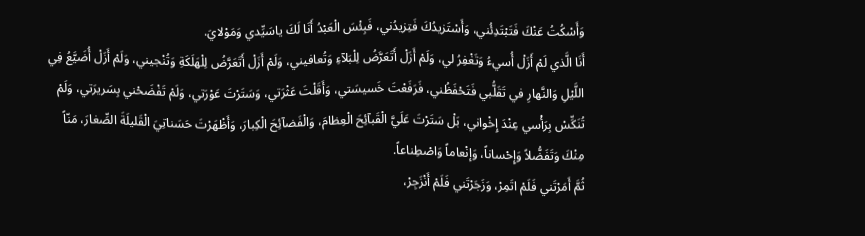وَأَسْكُتُ عَنْكَ فَتَبْتَدِئُني، وَأَسْتَزيدُكَ فَتِزيدُني، فَبِئْسَ الْعَبْدُ أَنَا لَكَ ياسَيِّدي وَمَوْلايَ.
أَنَا الَّذي لَمْ أَزَلْ أُسيءُ وَتَغْفِرُ لي، وَلَمْ أَزَلْ أَتَعَرَّضُ لِلْبَلآءِ وَتُعافيني، وَلَمْ أَزَلْ أَتَعَرَّضُ لِلْهَلَكَةِ وَتُنْجيني، وَلَمْ أَزَلْ أُضَيَّعُ فِي اللَّيْلِ وَالنَّهارِ في تَقَلُّبي فَتَحْفَظُني، فَرَفَعْتَ خَسيسَتي، وَأَقَلْتَ عَثْرَتي، وَسَتَرْتَ عَوْرَتي، وَلَمْ تَفْضَحْني بِسَريرَتي، وَلَمْ تُنَكِّسْ بِرَأْسي عِنْدَ إِخْواني، بَلْ سَتَرْتَ عَلَيَّ الْقَبآئِحَ الْعِظامَ، وَالْفَضآئِحَ الْكِبارَ، وَأَظْهَرْتَ حَسَناتِيَ الْقَليلَةَ الصِّغارَ، مَنّاً مِنْكَ وَتَفَضُّلاً وَإِحْساناً، وَإنْعاماً وَاصْطِناعاً.
ثُمَّ أَمَرْتَني فَلَمْ اتَمِرْ، وَزَجَرْتَني فَلَمْ أَنْزَجِرْ،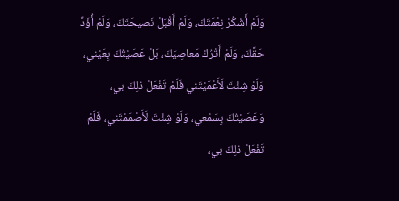وَلَمْ أَشْكُرْ نِعْمَتَكَ، وَلَمْ أَقْبَلْ نَصيحَتَكَ، وَلَمْ أُؤَدِّ حَقَّكَ، وَلَمْ أَتْرُكْ مَعاصِيَكَ، بَلْ عَصَيْتُكَ بِعَيْني، وَلَوْ شِئْتَ لَأَعْمَيْتَني فَلَمْ تَفْعَلْ ذلِكَ بي، وَعَصَيْتُكَ بِسَمْعي، وَلَوْ شِئْتَ لَأَصْمَمْتَني، فَلَمْ تَفْعَلْ ذلِكَ بي،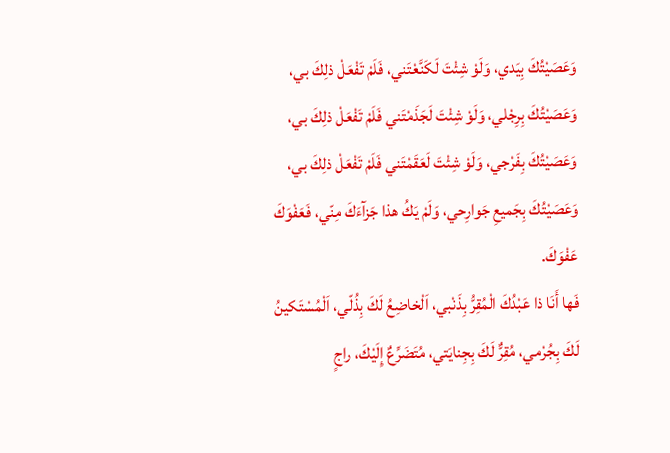وَعَصَيْتُكَ بِيَدي، وَلَوْ شِئْتَ لَكَنَّعْتَني، فَلَمْ تَفْعَلْ ذلِكَ بي، وَعَصَيْتُكَ بِرِجْلي، وَلَوْ شِئْتَ لَجَذَمْتَني فَلَمْ تَفْعَلْ ذلِكَ بي، وَعَصَيْتُكَ بِفَرْجي، وَلَوْ شِئْتَ لَعَقَمْتَني فَلَمْ تَفْعَلْ ذلِكَ بي، وَعَصَيْتُكَ بِجَميعِ جَوارِحي، وَلَمْ يَكُ هذا جَزآءَكَ مِنّي، فَعَفْوَكَ عَفْوَكَ.
فَها أَنَا ذا عَبْدُكَ الْمُقِرُّ بِذَنْبي، اَلْخاضِعُ لَكَ بِذُلّي، اَلْمُسْتَكينُ لَكَ بِجُرْمي، مُقِرٌّ لَكَ بِجِنايَتي، مُتَضَرِّعٌ إِلَيْكَ، راجٍ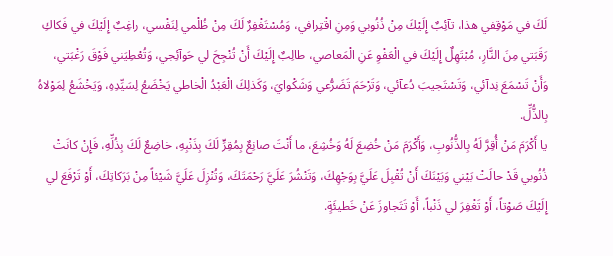لَكَ في مَوْقِفي هذا، تآئِبٌ إِلَيْكَ مِنْ ذُنُوبي وَمِنِ اقْتِرافي، وَمُسْتَغْفِرٌ لَكَ مِنْ ظُلْمي لِنَفْسي، راغِبٌ إِلَيْكَ في فَكاكِ رَقَبَتي مِنَ النَّارِ، مُبْتَهِلٌ إِلَيْكَ في الْعَفْوِ عَنِ الْمَعاصي، طالِبٌ إِلَيْكَ أَنْ تُنْجِحَ لي حَوآئِجي، وَتُعْطِيَني فَوْقَ رَغْبَتي، وَأَنْ تَسْمَعَ نِدآئي، وَتَسْتَجيبَ دُعآئي، وَتَرْحَمَ تَضَرُّعي وَشَكْوايَ، وَكَذلِكَ الْعَبْدُ الْخاطي يَخْضَعُ لِسَيِّدِهِ، وَيَخْشَعُ لِمَوْلاهُ بِالذُّلِّ.
يا أَكْرَمَ مَنْ أُقِرَّ لَهُ بِالذُّنُوبِ، وَأَكْرَمَ مَنْ خُضِعَ لَهُ وَخُشِعَ، ما أَنْتَ صانِعٌ بِمُقِرٍّ لَكَ بِذَنْبِهِ، خاضِعٌ لَكَ بِذُلِّهِ، فَإِنْ كانَتْ ذُنُوبي قَدْ حالَتْ بَيْني وَبَيْنَكَ أَنْ تُقْبِلَ عَلَيَّ بِوَجْهِكَ، وَتَنْشُرَ عَلَيَّ رَحْمَتَكَ، وَتُنْزِلَ عَلَيَّ شَيْئاً مِنْ بَرَكاتِكَ، أَوْ تَرْفَعَ لي إِلَيْكَ صَوْتاً، أَوْ تَغْفِرَ لي ذَنْباً، أَوْ تَتَجاوزَ عَنْ خَطيئَةٍ.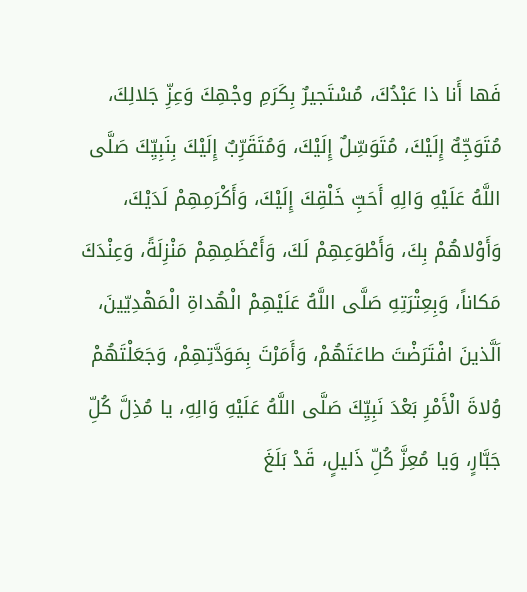فَها أَنا ذا عَبْدُكَ، مُسْتَجيرٌ بِكَرَمِ وجْهِكَ وَعِزِّ جَلالِكَ، مُتَوَجِّهٌ إِلَيْكَ، مُتَوَسِّلٌ إِلَيْكَ، وَمُتَقَرِّبٌ إِلَيْكَ بِنَبِيِّكَ صَلَّى اللَّهُ عَلَيْهِ وَالِهِ أَحَبِّ خَلْقِكَ إِلَيْكَ، وَأَكْرَمِهِمْ لَدَيْكَ، وَأَوْلاهُمْ بِكَ، وَأَطْوَعِهِمْ لَكَ، وَأَعْظَمِهِمْ مَنْزِلَةً، وَعِنْدَكَ مَكاناً، وَبِعِتْرَتِهِ صَلَّى اللَّهُ عَلَيْهِمْ الْهُداةِ الْمَهْدِيّينَ، اَلَّذينَ افْتَرَضْتَ طاعَتَهُمْ، وَأَمَرْتَ بِمَوَدَّتِهِمْ، وَجَعَلْتَهُمْ وُلاةَ الْأَمْرِ بَعْدَ نَبِيِّكَ صَلَّى اللَّهُ عَلَيْهِ وَالِهِ، يا مُذِلَّ كُلِّ جَبَّارٍ، وَيا مُعِزَّ كُلِّ ذَليلٍ، قَدْ بَلَغَ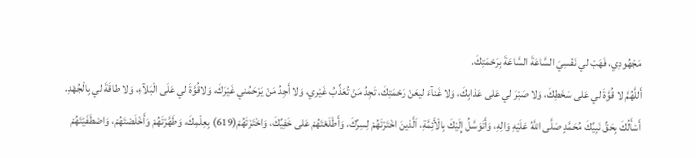مَجْهُودِي، فَهَبْ لي نَفْسِيَ السَّاعَةَ السَّاعَةَ بِرَحْمَتِكَ.
أَللَّهُمَّ لا قُوَّةَ لي عَلى سَخَطِكَ، وَلا صَبْرَ لي عَلى عَذابِكَ، وَلا غَنآءَ ليعَنْ رَحْمَتِكَ، تَجِدُ مَنْ تُعَذِّبُ غَيْري، وَلا أَجِدُ مَنْ يَرْحَمُني غَيْرَكَ، وَلاقُوَّةَ لي عَلَى الْبَلآءِ، وَلا طاقَةَ لي بِالْجُهْدِ.
أَسْأَلُكَ بِحَقِّ نَبِيِّكَ مُحَمَّدٍ صَلَّى اللَّهُ عَلَيْهِ وَالِهِ، وَأَتَوَسَّلُ إِلَيْكَ بِالْأَئِمَّةِ، اَلَّذينَ اخْتَرْتَهُمْ لِسِرِّكَ، وَأَطْلَعْتَهُمْ عَلى خَفِيِّكَ، وَاخْتَرْتَهُمْ(619) بِعِلْمِكَ، وَطَهَّرْتَهُمْ وَأَخْلَصْتَهُمْ، وَاصْطَفَيْتَهُمْ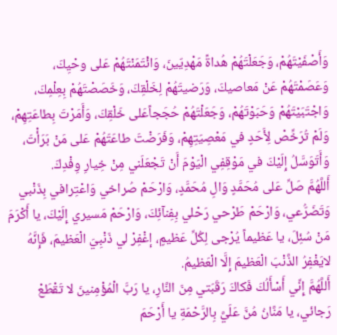وَأَصْفَيْتَهُمْ، وَجَعَلْتَهُمْ هُداةً مَهْدِيّينَ، وَائْتَمَنْتَهُمْ عَلى وحْيِكَ، وَعَصَمْتَهُمْ عَنْ مَعاصيكَ، وَرَضيتَهُمْ لِخَلْقِكَ، وَخَصَصْتَهُمْ بِعِلْمِكَ، وَاجْتَبَيْتَهُمْ وَحَبَوْتَهُمْ، وَجَعَلْتَهُمْ حُجَجاًعَلى خَلْقِكَ، وَأَمَرْتَ بِطاعَتِهِمْ، وَلَمْ تُرَخِّصْ لِأَحَدٍ في مَعْصِيَتِهِمْ، وَفَرَضْتَ طاعَتَهُمْ عَلى مَنْ بَرَأْتَ، وَأَتَوَسَّلُ إِلَيْكَ في مَوْقِفِي الْيَوْمَ أَنْ تَجْعَلَني مِنْ خِيارِ وِفْدِكَ.
أَللَّهُمَّ صَلِّ عَلى مُحَمَّدٍ وَالِ مُحَمَّدٍ، وَارْحَمْ صُراخي وَاعْتِرافي بِذَنْبي وَتَضَرُّعي، وَارْحَمْ طَرْحي رَحْلي بِفِنآئِكَ، وَارْحَمْ مَسيري إِلَيْكَ، يا أَكْرَمَ مَنْ سُئِلَ، يا عَظيماً يُرْجى لِكُلِّ عَظيمٍ، إغْفِرْ لي ذَنْبِيَ الْعَظيمَ، فَإِنَّهُ لايَغْفِرُ الذَّنْبَ الْعَظيمَ إِلَّا الْعَظيمُ.
أَللَّهُمَّ إِنِّي أَسْأَلُكَ فَكاكَ رَقَبَتي مِنَ النَّارِ، يا رَبَّ الْمُؤْمِنينَ لا تَقْطَعْ رَجائي، يا مَنَّانُ مُنَّ عَلَيَّ بِالرَّحْمَةِ يا أَرْحَمَ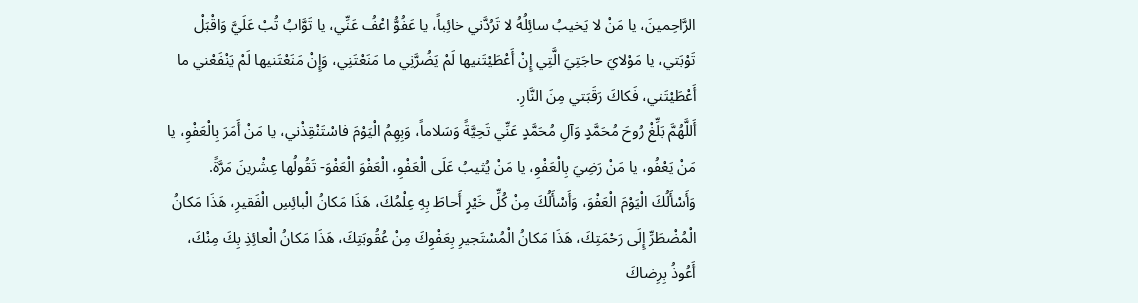الرَّاحِمينَ، يا مَنْ لا يَخيبُ سائِلُهُ لا تَرُدَّني خائِباً، يا عَفُوُّ اعْفُ عَنِّي، يا تَوَّابُ تُبْ عَلَيَّ وَاقْبَلْ تَوْبَتي، يا مَوْلايَ حاجَتِيَ الَّتِي إِنْ أَعْطَيْتَنيها لَمْ يَضُرَّنِي ما مَنَعْتَنِي، وَإِنْ مَنَعْتَنيها لَمْ يَنْفَعْني ما أَعْطَيْتَني، فَكاكَ رَقَبَتي مِنَ النَّارِ.
أَللَّهُمَّ بَلِّغْ رُوحَ مُحَمَّدٍ وَآلِ مُحَمَّدٍ عَنِّي تَحِيَّةً وَسَلاماً، وَبِهِمُ الْيَوْمَ فاسْتَنْقِذْني، يا مَنْ أَمَرَ بِالْعَفْوِ، يا مَنْ يَعْفُو، يا مَنْ رَضِيَ بِالْعَفْوِ، يا مَنْ يُثيبُ عَلَى الْعَفْوِ، الْعَفْوَ الْعَفْوَ- تَقُولُها عِشْرينَ مَرَّةً.
وَأَسْأَلُكَ الْيَوْمَ الْعَفْوَ، وَأَسْأَلُكَ مِنْ كُلِّ خَيْرٍ أَحاطَ بِهِ عِلْمُكَ، هَذَا مَكانُ الْبائِسِ الْفَقيرِ، هَذَا مَكانُ الْمُضْطَرِّ إِلَى رَحْمَتِكَ، هَذَا مَكانُ الْمُسْتَجيرِ بِعَفْوِكَ مِنْ عُقُوبَتِكَ، هَذَا مَكانُ الْعائِذِ بِكَ مِنْكَ، أَعُوذُ بِرِضاكَ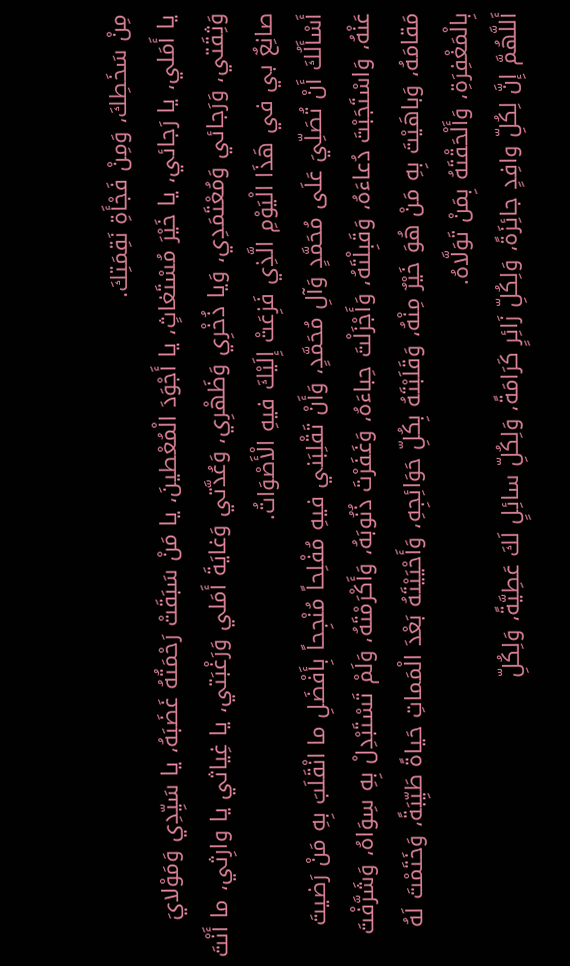مِنْ سَخَطِكَ، وَمِنْ فَجْأَةِ نَقِمَتِكَ.
يا أَمَلي، يا رَجائي، يا خَيْرَ مُسْتَغاثٍ، يا أَجْوَدَ الْمُعْطينَ، يا مَنْ سَبَقَتْ رَحْمَتُهُ غَضَبَهُ، يا سَيِّدِي وَمَوْلايَ وَثِقَتي، وَرَجائي وَمُعْتَمَدِي، وَيا ذُخْرِي وَظَهْرِي، وَعُدَّتي وَغايَةَ أَمَلي وَرَغْبَتي، يا غِياثي يا وارِثي، ما أَنْتَ صانِعٌ بي في هَذَا الْيَوْمِ الَّذِي فَزِعَتْ إِلَيْكَ فيهِ الْأَصْوَاتُ.
أَسْأَلُكَ أَنْ تُصَلِّيَ عَلَى مُحَمَّدٍ وَآلِ مُحَمَّدٍ، وَأَنْ تَقْلِبَني فيهِ مُفْلِحاً مُنْجِحاً بِأَفْضَلِ ما انْقَلَبَ بِهِ مَنْ رَضيتَ عَنْهُ، وَاسْتَجَبْتَ دُعاءَهُ، وَقَبِلْتَهُ، وَأَجْزَلْتَ حِباءَهُ، وَغَفَرْتَ ذُنُوبَهُ، وَأَكْرَمْتَهُ، وَلَمْ تَسْتَبْدِلْ بِهِ سِوَاهُ، وَشَرَّفْتَ مَقامَهُ، وَباهَيْتَ بِهِ مَنْ هُوَ خَيْرٌ مِنْهُ، وَقَلَبْتَهُ بِكُلِّ حَوَائِجِهِ، وَأَحْيَيْتَهُ بَعْدَ الْمَماتِ حَياةً طَيِّبَةً، وَخَتَمْتَ لَهُ بِالْمَغْفِرَةِ، وَأَلْحَقْتَهُ بِمَنْ تَوَلَّاهُ.
أَللَّهُمَّ إِنَّ لِكُلِّ وافِدٍ جائِزَةً، وَلِكُلِّ زَائِرٍ كَرَامَةً، وَلِكُلِّ سائِلٍ لَكَ عَطِيَّةً، وَلِكُلِّ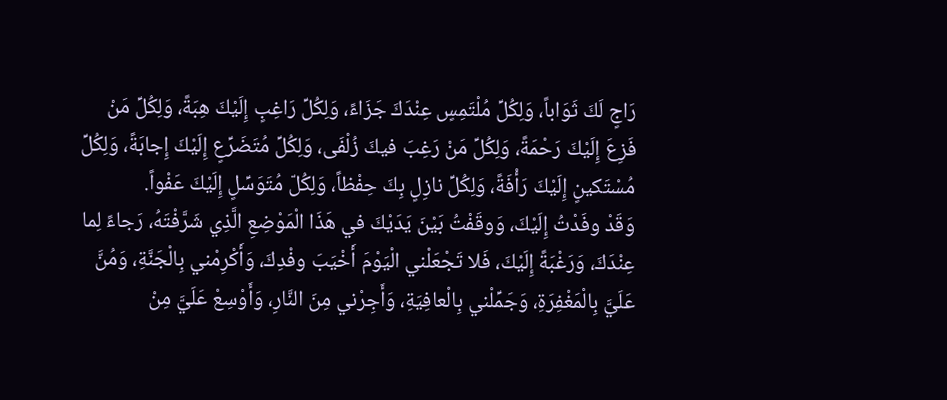رَاجٍ لَكَ ثَوَاباً، وَلِكُلِّ مُلْتَمِسٍ عِنْدَكَ جَزَاءً، وَلِكُلِّ رَاغِبٍ إِلَيْكَ هِبَةً، وَلِكُلِّ مَنْ فَزِعَ إِلَيْكَ رَحْمَةً، وَلِكُلِّ مَنْ رَغِبَ فيكَ زُلْفَى، وَلِكُلِّ مُتَضَرِّعٍ إِلَيْكَ إِجابَةً، وَلِكُلِّ مُسْتَكينٍ إِلَيْكَ رَأْفَةً، وَلِكُلِّ نازِلٍ بِكَ حِفْظاً، وَلِكُلّ مُتَوَسِّلٍ إِلَيْكَ عَفْواً.
وَقَدْ وفَدْتُ إِلَيْكَ، وَوقَفْتُ بَيْنَ يَدَيْكَ في هَذَا الْمَوْضِعِ الَّذِي شَرَّفْتَهُ، رَجاءً لِما عِنْدَكَ، وَرَغْبَةً إِلَيْكَ، فَلا تَجْعَلْني الْيَوْمَ أَخْيَبَ وفْدِكَ، وَأَكْرِمْني بِالْجَنَّةِ، وَمُنَّ عَلَيَّ بِالْمَغْفِرَةِ، وَجَمِّلْني بِالْعافِيَةِ، وَأَجِرْني مِنَ النَّارِ، وَأَوْسِعْ عَلَيَّ مِنْ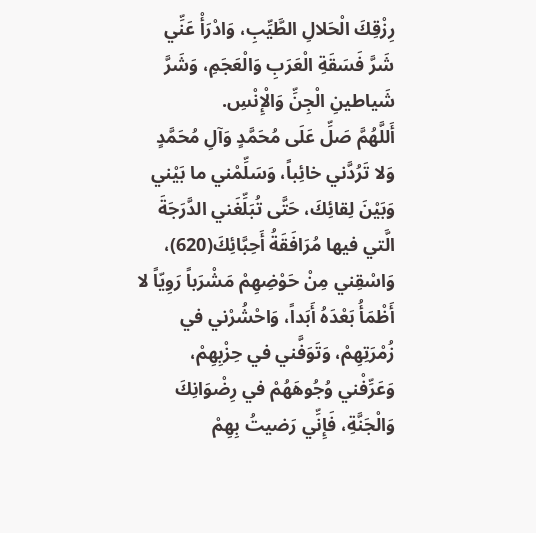رِزْقِكَ الْحَلالِ الطَّيِّبِ، وَادْرَأْ عَنِّي شَرَّ فَسَقَةِ الْعَرَبِ وَالْعَجَمِ، وَشَرَّ شَياطينِ الْجِنِّ وَالْإِنْسِ.
أَللَّهُمَّ صَلِّ عَلَى مُحَمَّدٍ وَآلِ مُحَمَّدٍ وَلا تَرُدَّني خائِباً، وَسَلِّمْني ما بَيْني وَبَيْنَ لِقائِكَ، حَتَّى تُبَلِّغَني الدَّرَجَةَ الَّتي فيها مُرَافَقَةُ أَحِبَّائِكَ(620)، وَاسْقِني مِنْ حَوْضِهِمْ مَشْرَباً رَوِيّاً لا أَظْمَأُ بَعْدَهُ أَبَداً، وَاحْشُرْني في زُمْرَتِهِمْ، وَتَوَفَّني في حِزْبِهِمْ، وَعَرِّفْني وُجُوهَهُمْ في رِضْوَانِكَ وَالْجَنَّةِ، فَإِنِّي رَضيتُ بِهِمْ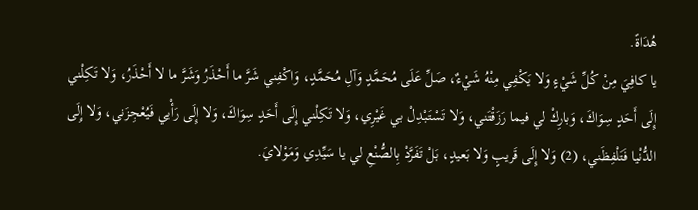هُدَاةً.
يا كافِيَ مِنْ كُلِّ شَيْءٍ وَلا يَكْفِي مِنْهُ شَيْءٌ، صَلِّ عَلَى مُحَمَّدٍ وَآلِ مُحَمَّدٍ، وَاكْفِني شَرَّ ما أَحْذَرُ وَشَرَّ ما لا أَحْذَرُ، وَلا تَكِلْني إِلَى أَحَدٍ سِوَاكَ، وَبارِكْ لي فيما رَزَقْتَني، وَلا تَسْتَبْدِلْ بي غَيْرِي، وَلا تَكِلْني إِلَى أَحَدٍ سِوَاكَ، وَلا إِلَى رَأْيي فَيُعْجِزَني، وَلا إِلَى الدُّنْيا فَتَلْفِظَني، (2) وَلا إِلَى قَريبٍ وَلا بَعيدٍ، بَلْ تَفَرَّدْ بِالصُّنْعِ لي يا سَيِّدِي وَمَوْلايَ.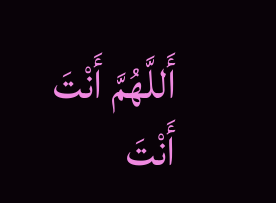أَللَّهُمَّ أَنْتَ أَنْتَ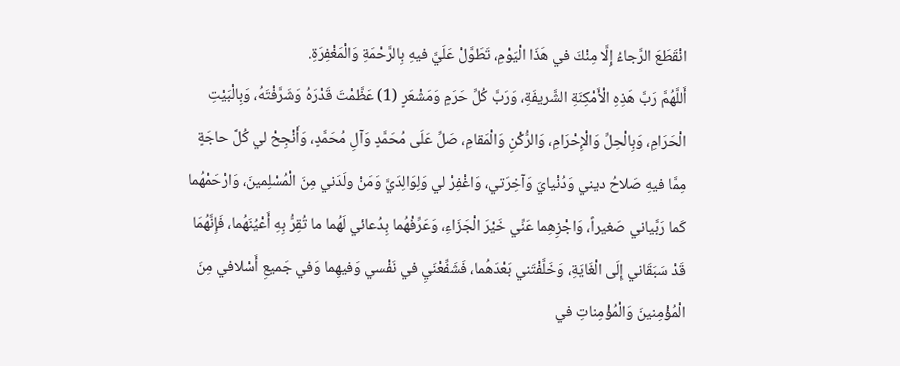انْقَطَعَ الرَّجاءُ إِلَّا مِنْكَ في هَذَا الْيَوْمِ، تَطَوَّلْ عَلَيَّ فيهِ بِالرَّحْمَةِ وَالْمَغْفِرَةِ.
أَللَّهُمَّ رَبَّ هَذِهِ الْأَمْكِنَةِ الشَّريفَةِ، وَرَبَّ كُلِّ حَرَمٍ وَمَشْعَرٍ (1) عَظَّمْتَ قَدْرَهُ وَشَرَّفْتَهُ، وَبِالْبَيْتِ الْحَرَامِ، وَبِالْحِلِّ وَالْإِحْرَامِ، وَالرُّكْنِ وَالْمَقامِ، صَلِّ عَلَى مُحَمَّدٍ وَآلِ مُحَمَّدٍ، وَأَنْجِحْ لي كُلَّ حاجَةٍ مِمَّا فيهِ صَلاحُ ديني وَدُنْيايَ وَآخِرَتي، وَاغْفِرْ لي وَلِوَالِدَيَّ وَمَنْ ولَدَني مِنَ الْمُسْلِمينَ، وَارْحَمْهُما كَما رَبَّياني صَغيراً، وَاجْزِهِما عَنِّي خَيْرَ الْجَزَاءِ، وَعَرِّفْهُما بِدُعائي لَهُما ما تُقِرُّ بِهِ أَعْيُنَهُما، فَإِنَّهُمَا قَدْ سَبَقَاني إِلَى الْغَايَةِ، وَخَلَّفْتَني بَعْدَهُما، فَشَفِّعْنَيِ في نَفْسي وَفيهِما وَفي جَميعِ أَسْلافي مِنَ الْمُؤْمِنينَ وَالْمُؤْمِناتِ في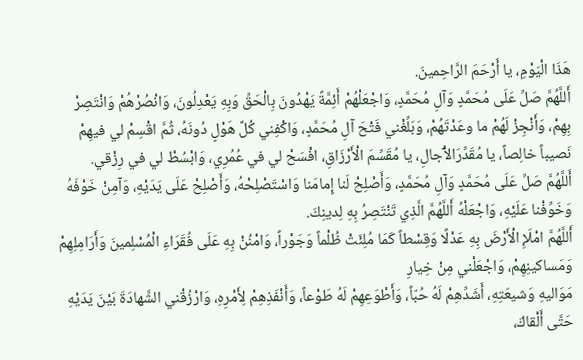هَذَا الْيَوْمِ، يا أَرْحَمَ الرَّاحِمينَ.
أَللَّهُمَّ صَلِّ عَلَى مُحَمَّدٍ وَآلِ مُحَمَّدٍ، وَاجْعَلْهُمْ أَئِمَّةً يَهْدُونَ بِالْحَقِّ وَبِهِ يَعْدِلُونَ، وَانْصُرْهُمْ وَانْتَصِرْ بِهِمْ، وَأَنْجِزْ لَهُمْ ما وعَدْتَهُمْ، وَبَلِّغْني فَتْحَ آلِ مُحَمَّدٍ، وَاكْفِني كُلَّ هَوْلٍ دُونَهُ، ثُمَّ اقْسِمْ لي فيهِمْ نَصيباً خالِصاً، يا مُقَدِّرَالآْجالِ، يا مُقَسِّمَ الْأَرْزَاقِ، افْسَحْ لي في عُمُرِي، وَابْسُطْ لي في رِزْقي.
أَللَّهُمَّ صَلِّ عَلَى مُحَمَّدٍ وَآلِ مُحَمَّدٍ، وَأَصْلِحْ لَنا إِمامَنا وَاسْتَصْلِحْهُ، وَأَصْلِحْ عَلَى يَدَيْهِ، وَآمِنْ خَوْفَهُ وَخَوِّفْنا عَلَيْهِ، وَاجْعَلْهُ أَللَّهُمَّ الَّذِي تَنْتَصِرُ بِهِ لِدينِكَ.
أَللَّهُمَّ امْلَإِ الْأَرْضَ بِهِ عَدْلًا وَقِسْطاً كَمَا مُلِئَتْ ظُلْماً وَجَوْراً، وَامْنُنْ بِهِ عَلَى فُقَرَاءِ الْمُسْلِمينَ وَأَرَامِلِهِمْ وَمَساكينِهِمْ، وَاجْعَلْني مِنْ خِيارِ
مَوَاليهِ وَشيعَتِهِ، أَشَدِّهِمْ لَهُ حُبّاً، وَأَطْوَعِهِمْ لَهُ طَوْعاً، وَأَنْفَذِهِمْ لِأَمْرِهِ، وَارْزُقْني الشَّهادَةَ بَيْنَ يَدَيْهِ حَتَّى أَلْقاكَ،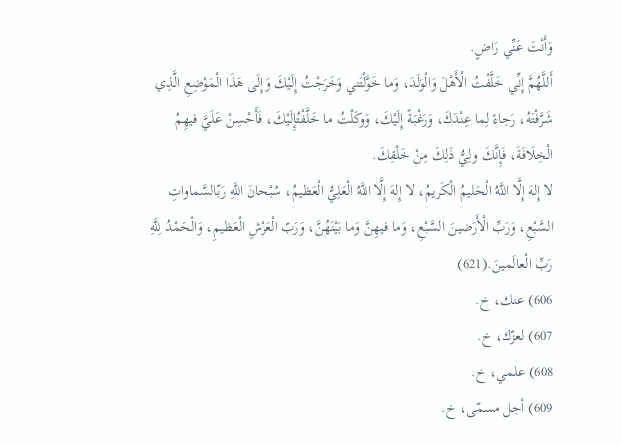وَأَنْتَ عَنِّي رَاضٍ.
أَللَّهُمَّ إِنِّي خَلَّفْتُ الْأَهْلَ وَالْوَلَدَ، وَما خَوَّلْتَني وَخَرَجْتُ إِلَيْكَ وَإِلَى هَذَا الْمَوْضِعِ الَّذِي شَرَّفْتَهُ، رَجاءً لِما عِنْدَكَ، وَرَغْبَةً إِلَيْكَ، وَوكَلْتُ ما خَلَّفْتُإِلَيْكَ، فَأَحْسِنْ عَلَيَّ فيهِمُ الْخِلَافَةَ، فَإِنَّكَ ولِيُّ ذَلِكَ مِنْ خَلْقِكَ.
لا إِلهَ إِلَّا اللَّهُ الْحَليمُ الْكَريمُ، لا إِلهَ إِلَّا اللَّهُ الْعَلِيُّ الْعَظيمُ، سُبْحانَ اللَّهِ رَبّالسَّماواتِ السَّبْعِ، وَرَبِّ الْأَرَضينَ السَّبْعِ، وَما فيهِنَّ وَما بَيْنَهُنَّ، وَرَبّ الْعَرْشِ الْعَظيمِ، وَالْحَمْدُ لِلَّهِ رَبِّ الْعالَمينَ.(621)
606) عنك، خ.
607) لعزّك، خ.
608) علمي، خ.
609) أجل مسمّى، خ.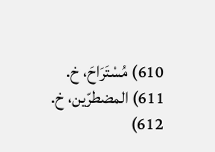610) مُسْتَرَاحَ، خ.
611) المضطرّين، خ.
612)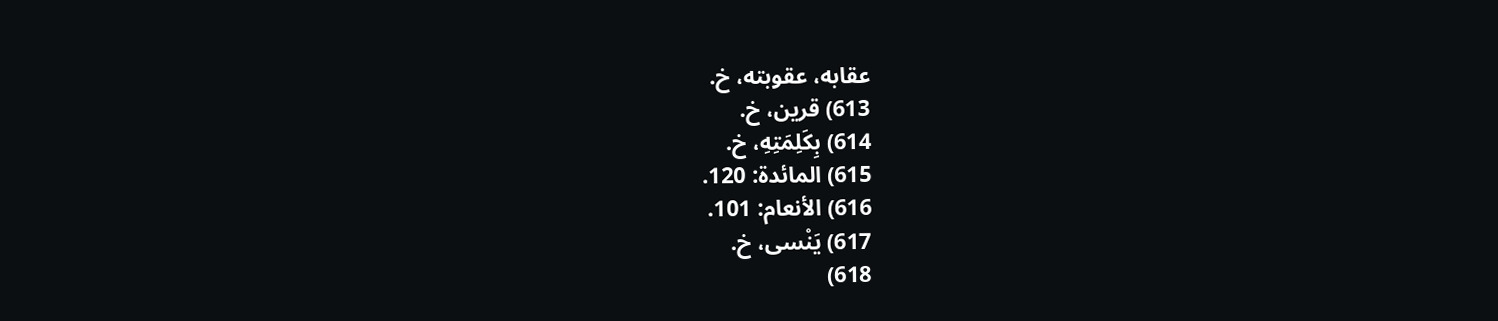عقابه، عقوبته، خ.
613) قرين، خ.
614) بِكَلِمَتِهِ، خ.
615) المائدة: 120.
616) الأنعام: 101.
617) يَنْسى، خ.
618)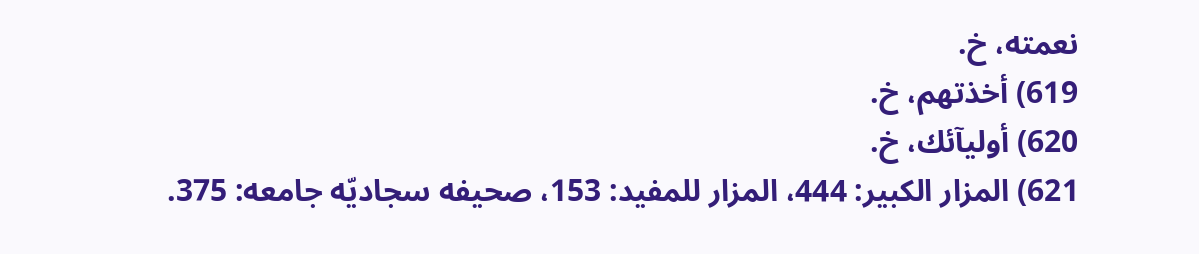نعمته، خ.
619) أخذتهم، خ.
620) أوليآئك، خ.
621) المزار الكبير: 444، المزار للمفيد: 153، صحيفه سجاديّه جامعه: 375.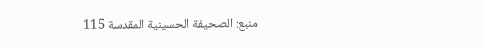منبع: الصحیفة الحسینیة المقدسة 115